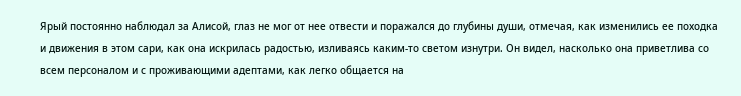Ярый постоянно наблюдал за Алисой, глаз не мог от нее отвести и поражался до глубины души, отмечая, как изменились ее походка и движения в этом сари, как она искрилась радостью, изливаясь каким-то светом изнутри. Он видел, насколько она приветлива со всем персоналом и с проживающими адептами, как легко общается на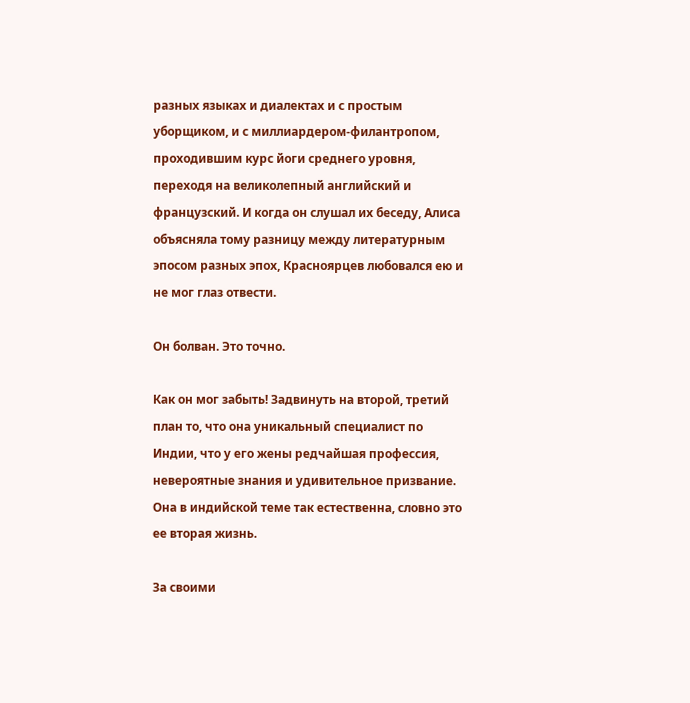разных языках и диалектах и с простым уборщиком, и с миллиардером-филантропом, проходившим курс йоги среднего уровня, переходя на великолепный английский и французский. И когда он слушал их беседу, Алиса объясняла тому разницу между литературным эпосом разных эпох, Красноярцев любовался ею и не мог глаз отвести.

Он болван. Это точно.

Как он мог забыть! Задвинуть на второй, третий план то, что она уникальный специалист по Индии, что у его жены редчайшая профессия, невероятные знания и удивительное призвание. Она в индийской теме так естественна, словно это ее вторая жизнь.

За своими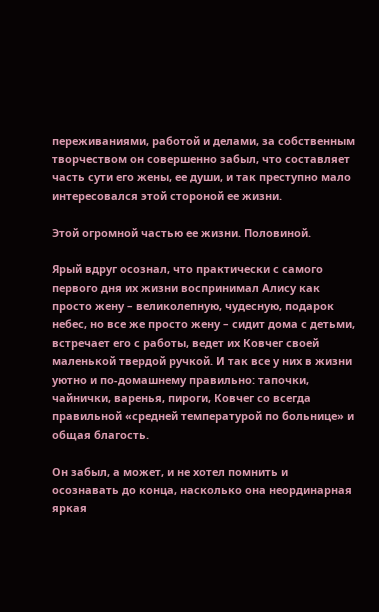переживаниями, работой и делами, за собственным творчеством он совершенно забыл, что составляет часть сути его жены, ее души, и так преступно мало интересовался этой стороной ее жизни.

Этой огромной частью ее жизни. Половиной.

Ярый вдруг осознал, что практически с самого первого дня их жизни воспринимал Алису как просто жену – великолепную, чудесную, подарок небес, но все же просто жену – сидит дома с детьми, встречает его с работы, ведет их Ковчег своей маленькой твердой ручкой. И так все у них в жизни уютно и по-домашнему правильно: тапочки, чайнички, варенья, пироги, Ковчег со всегда правильной «средней температурой по больнице» и общая благость.

Он забыл, а может, и не хотел помнить и осознавать до конца, насколько она неординарная яркая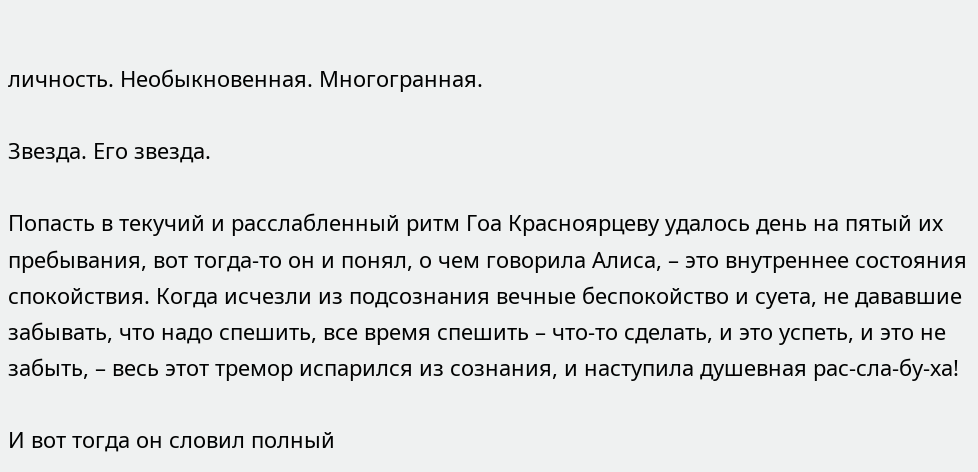личность. Необыкновенная. Многогранная.

Звезда. Его звезда.

Попасть в текучий и расслабленный ритм Гоа Красноярцеву удалось день на пятый их пребывания, вот тогда-то он и понял, о чем говорила Алиса, – это внутреннее состояния спокойствия. Когда исчезли из подсознания вечные беспокойство и суета, не дававшие забывать, что надо спешить, все время спешить – что-то сделать, и это успеть, и это не забыть, – весь этот тремор испарился из сознания, и наступила душевная рас-сла-бу-ха!

И вот тогда он словил полный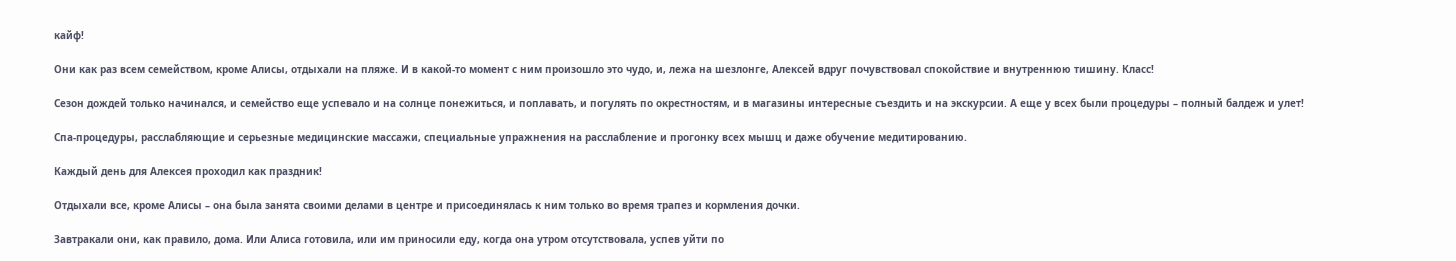кайф!

Они как раз всем семейством, кроме Алисы, отдыхали на пляже. И в какой-то момент с ним произошло это чудо, и, лежа на шезлонге, Алексей вдруг почувствовал спокойствие и внутреннюю тишину. Класс!

Сезон дождей только начинался, и семейство еще успевало и на солнце понежиться, и поплавать, и погулять по окрестностям, и в магазины интересные съездить и на экскурсии. А еще у всех были процедуры – полный балдеж и улет!

Спа-процедуры, расслабляющие и серьезные медицинские массажи, специальные упражнения на расслабление и прогонку всех мышц и даже обучение медитированию.

Каждый день для Алексея проходил как праздник!

Отдыхали все, кроме Алисы – она была занята своими делами в центре и присоединялась к ним только во время трапез и кормления дочки.

Завтракали они, как правило, дома. Или Алиса готовила, или им приносили еду, когда она утром отсутствовала, успев уйти по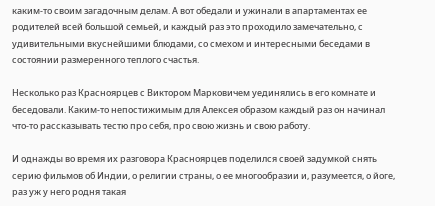каким-то своим загадочным делам. А вот обедали и ужинали в апартаментах ее родителей всей большой семьей, и каждый раз это проходило замечательно, с удивительными вкуснейшими блюдами, со смехом и интересными беседами в состоянии размеренного теплого счастья.

Несколько раз Красноярцев с Виктором Марковичем уединялись в его комнате и беседовали. Каким-то непостижимым для Алексея образом каждый раз он начинал что-то рассказывать тестю про себя, про свою жизнь и свою работу.

И однажды во время их разговора Красноярцев поделился своей задумкой снять серию фильмов об Индии, о религии страны, о ее многообразии и, разумеется, о йоге, раз уж у него родня такая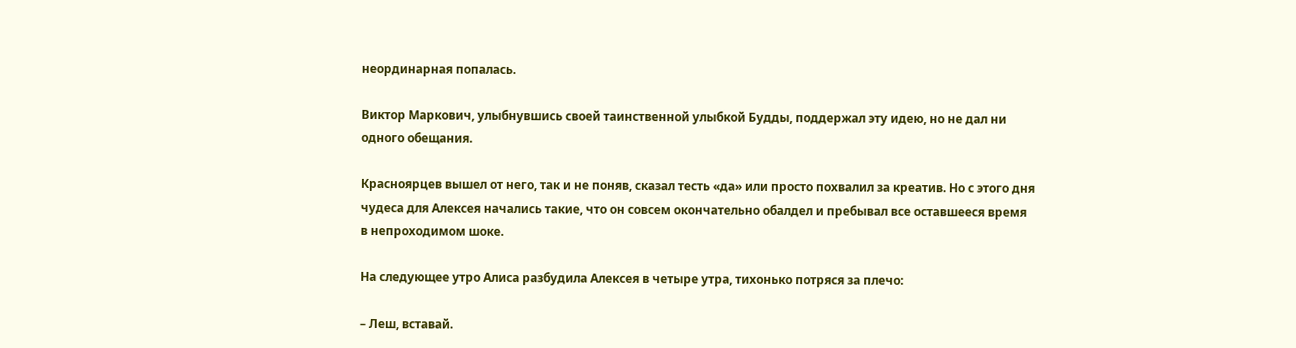неординарная попалась.

Виктор Маркович, улыбнувшись своей таинственной улыбкой Будды, поддержал эту идею, но не дал ни одного обещания.

Красноярцев вышел от него, так и не поняв, сказал тесть «да» или просто похвалил за креатив. Но с этого дня чудеса для Алексея начались такие, что он совсем окончательно обалдел и пребывал все оставшееся время в непроходимом шоке.

На следующее утро Алиса разбудила Алексея в четыре утра, тихонько потряся за плечо:

– Леш, вставай.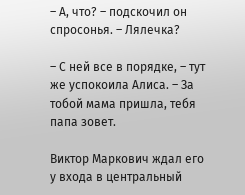– А, что? – подскочил он спросонья. – Лялечка?

– С ней все в порядке, – тут же успокоила Алиса. – За тобой мама пришла, тебя папа зовет.

Виктор Маркович ждал его у входа в центральный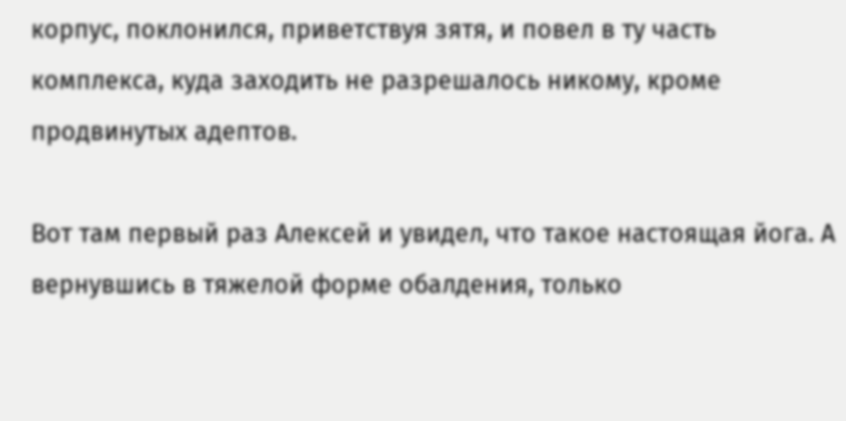корпус, поклонился, приветствуя зятя, и повел в ту часть комплекса, куда заходить не разрешалось никому, кроме продвинутых адептов.

Вот там первый раз Алексей и увидел, что такое настоящая йога. А вернувшись в тяжелой форме обалдения, только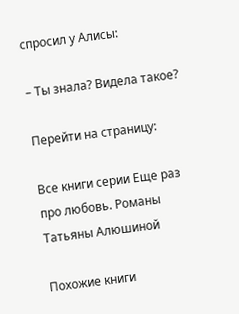спросил у Алисы:

– Ты знала? Видела такое?

Перейти на страницу:

Все книги серии Еще раз про любовь. Романы Татьяны Алюшиной

Похожие книги